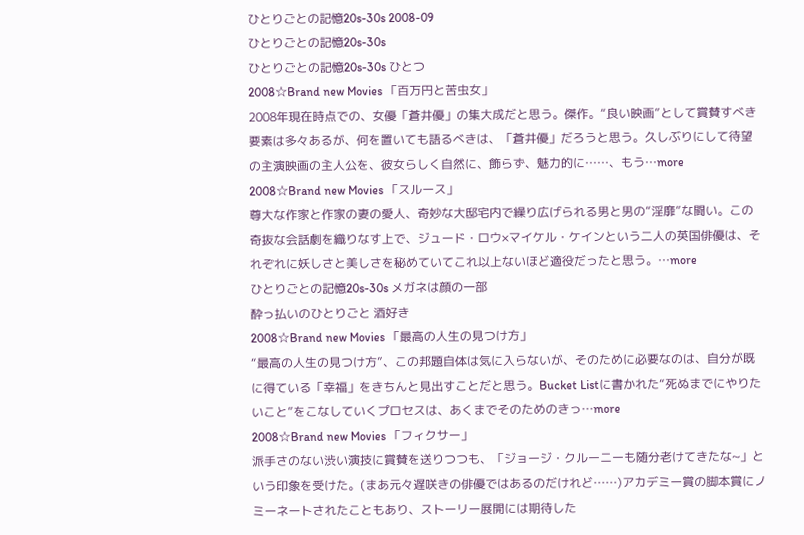ひとりごとの記憶20s-30s 2008-09
ひとりごとの記憶20s-30s
ひとりごとの記憶20s-30s ひとつ
2008☆Brand new Movies 「百万円と苦虫女」
2008年現在時点での、女優「蒼井優」の集大成だと思う。傑作。“良い映画”として賞賛すべき要素は多々あるが、何を置いても語るべきは、「蒼井優」だろうと思う。久しぶりにして待望の主演映画の主人公を、彼女らしく自然に、飾らず、魅力的に……、もう…more
2008☆Brand new Movies 「スルース」
尊大な作家と作家の妻の愛人、奇妙な大邸宅内で繰り広げられる男と男の“淫靡”な闘い。この奇抜な会話劇を織りなす上で、ジュード・ロウ×マイケル・ケインという二人の英国俳優は、それぞれに妖しさと美しさを秘めていてこれ以上ないほど適役だったと思う。…more
ひとりごとの記憶20s-30s メガネは顔の一部
酔っ払いのひとりごと 酒好き
2008☆Brand new Movies 「最高の人生の見つけ方」
“最高の人生の見つけ方”、この邦題自体は気に入らないが、そのために必要なのは、自分が既に得ている「幸福」をきちんと見出すことだと思う。Bucket Listに書かれた“死ぬまでにやりたいこと”をこなしていくプロセスは、あくまでそのためのきっ…more
2008☆Brand new Movies 「フィクサー」
派手さのない渋い演技に賞賛を送りつつも、「ジョージ・クルーニーも随分老けてきたな~」という印象を受けた。(まあ元々遅咲きの俳優ではあるのだけれど……)アカデミー賞の脚本賞にノミーネートされたこともあり、ストーリー展開には期待した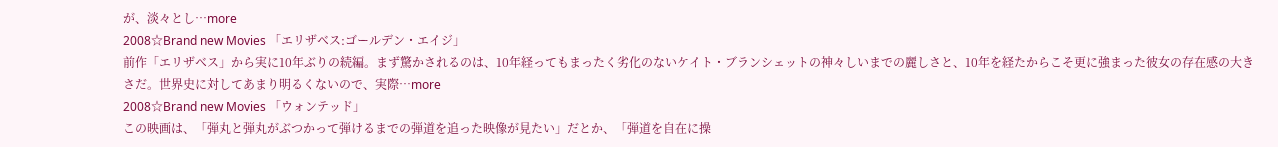が、淡々とし…more
2008☆Brand new Movies 「エリザベス:ゴールデン・エイジ」
前作「エリザベス」から実に10年ぶりの続編。まず驚かされるのは、10年経ってもまったく劣化のないケイト・ブランシェットの神々しいまでの麗しさと、10年を経たからこそ更に強まった彼女の存在感の大きさだ。世界史に対してあまり明るくないので、実際…more
2008☆Brand new Movies 「ウォンテッド」
この映画は、「弾丸と弾丸がぶつかって弾けるまでの弾道を追った映像が見たい」だとか、「弾道を自在に操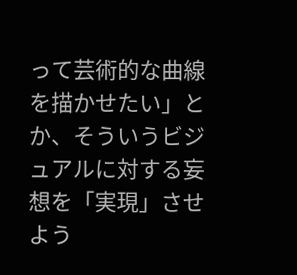って芸術的な曲線を描かせたい」とか、そういうビジュアルに対する妄想を「実現」させよう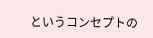というコンセプトの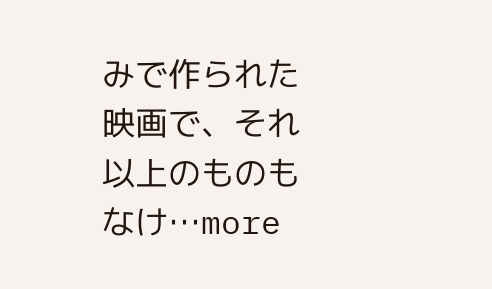みで作られた映画で、それ以上のものもなけ…more